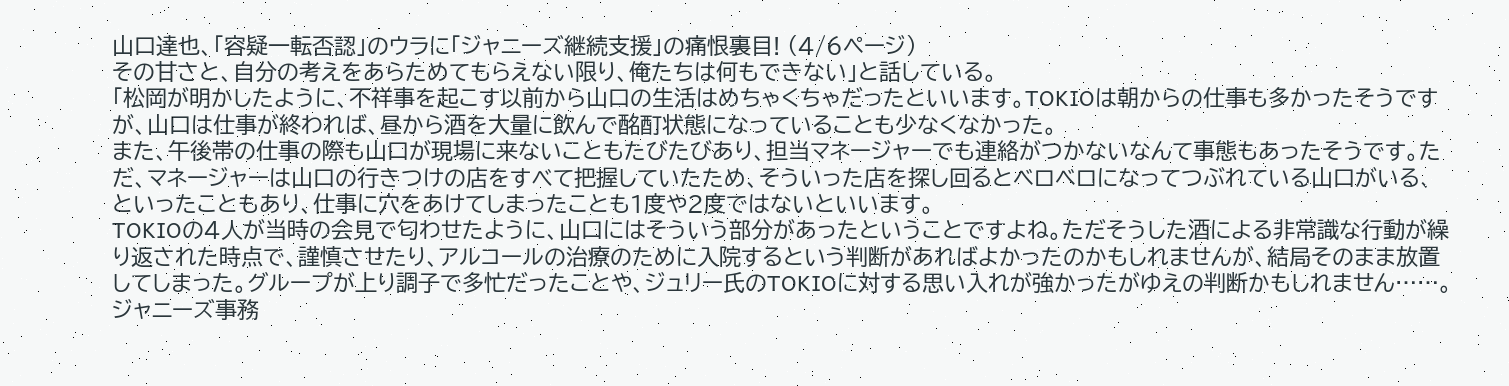山口達也、「容疑一転否認」のウラに「ジャニーズ継続支援」の痛恨裏目! (4/6ページ)
その甘さと、自分の考えをあらためてもらえない限り、俺たちは何もできない」と話している。
「松岡が明かしたように、不祥事を起こす以前から山口の生活はめちゃくちゃだったといいます。TOKIOは朝からの仕事も多かったそうですが、山口は仕事が終われば、昼から酒を大量に飲んで酩酊状態になっていることも少なくなかった。
また、午後帯の仕事の際も山口が現場に来ないこともたびたびあり、担当マネージャーでも連絡がつかないなんて事態もあったそうです。ただ、マネージャーは山口の行きつけの店をすべて把握していたため、そういった店を探し回るとベロベロになってつぶれている山口がいる、といったこともあり、仕事に穴をあけてしまったことも1度や2度ではないといいます。
TOKIOの4人が当時の会見で匂わせたように、山口にはそういう部分があったということですよね。ただそうした酒による非常識な行動が繰り返された時点で、謹慎させたり、アルコールの治療のために入院するという判断があればよかったのかもしれませんが、結局そのまま放置してしまった。グループが上り調子で多忙だったことや、ジュリー氏のTOKIOに対する思い入れが強かったがゆえの判断かもしれません……。
ジャニーズ事務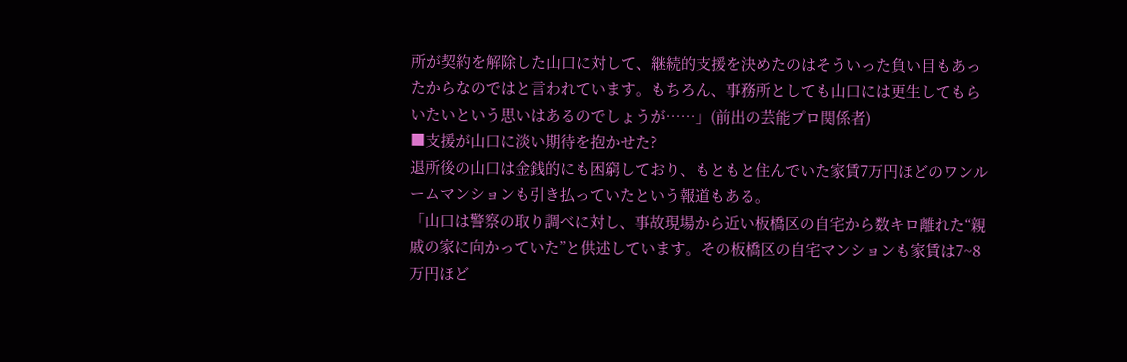所が契約を解除した山口に対して、継続的支援を決めたのはそういった負い目もあったからなのではと言われています。もちろん、事務所としても山口には更生してもらいたいという思いはあるのでしょうが……」(前出の芸能プロ関係者)
■支援が山口に淡い期待を抱かせた?
退所後の山口は金銭的にも困窮しており、もともと住んでいた家賃7万円ほどのワンルームマンションも引き払っていたという報道もある。
「山口は警察の取り調べに対し、事故現場から近い板橋区の自宅から数キロ離れた“親戚の家に向かっていた”と供述しています。その板橋区の自宅マンションも家賃は7~8万円ほど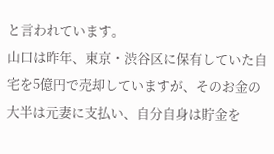と言われています。
山口は昨年、東京・渋谷区に保有していた自宅を5億円で売却していますが、そのお金の大半は元妻に支払い、自分自身は貯金を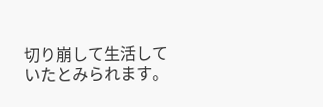切り崩して生活していたとみられます。